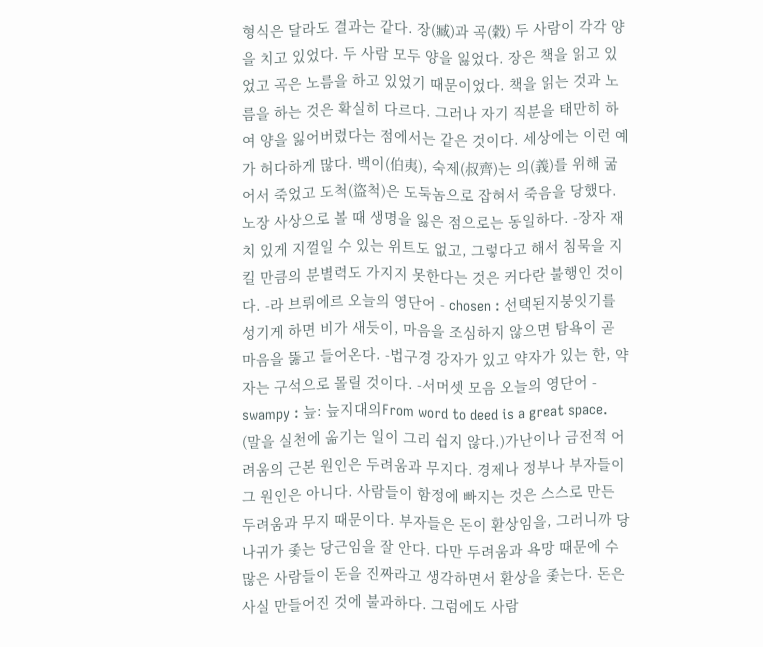형식은 달라도 결과는 같다. 장(臧)과 곡(穀) 두 사람이 각각 양을 치고 있었다. 두 사람 모두 양을 잃었다. 장은 책을 읽고 있었고 곡은 노름을 하고 있었기 때문이었다. 책을 읽는 것과 노름을 하는 것은 확실히 다르다. 그러나 자기 직분을 태만히 하여 양을 잃어버렸다는 점에서는 같은 것이다. 세상에는 이런 예가 허다하게 많다. 백이(伯夷), 숙제(叔齊)는 의(義)를 위해 굶어서 죽었고 도척(盜척)은 도둑놈으로 잡혀서 죽음을 당했다. 노장 사상으로 볼 때 생명을 잃은 점으로는 동일하다. -장자 재치 있게 지껄일 수 있는 위트도 없고, 그렇다고 해서 침묵을 지킬 만큼의 분별력도 가지지 못한다는 것은 커다란 불행인 것이다. -라 브뤼에르 오늘의 영단어 - chosen : 선택된지붕잇기를 성기게 하면 비가 새듯이, 마음을 조심하지 않으면 탐욕이 곧 마음을 뚫고 들어온다. -법구경 강자가 있고 약자가 있는 한, 약자는 구석으로 몰릴 것이다. -서머셋 모음 오늘의 영단어 - swampy : 늪: 늪지대의From word to deed is a great space. (말을 실천에 옮기는 일이 그리 쉽지 않다.)가난이나 금전적 어려움의 근본 원인은 두려움과 무지다. 경제나 정부나 부자들이 그 원인은 아니다. 사람들이 함정에 빠지는 것은 스스로 만든 두려움과 무지 때문이다. 부자들은 돈이 환상임을, 그러니까 당나귀가 좇는 당근임을 잘 안다. 다만 두려움과 욕망 때문에 수많은 사람들이 돈을 진짜라고 생각하면서 환상을 좇는다. 돈은 사실 만들어진 것에 불과하다. 그럼에도 사람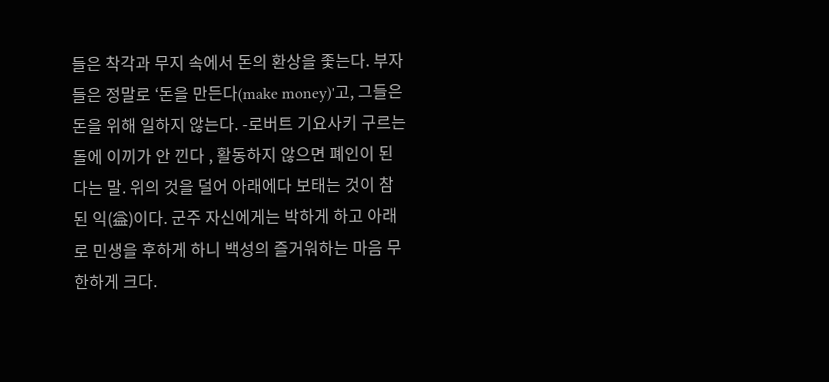들은 착각과 무지 속에서 돈의 환상을 좇는다. 부자들은 정말로 ‘돈을 만든다(make money)'고, 그들은 돈을 위해 일하지 않는다. -로버트 기요사키 구르는 돌에 이끼가 안 낀다 , 활동하지 않으면 폐인이 된다는 말. 위의 것을 덜어 아래에다 보태는 것이 참된 익(益)이다. 군주 자신에게는 박하게 하고 아래로 민생을 후하게 하니 백성의 즐거워하는 마음 무한하게 크다.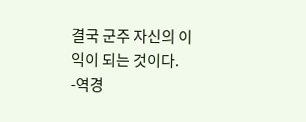결국 군주 자신의 이익이 되는 것이다. -역경